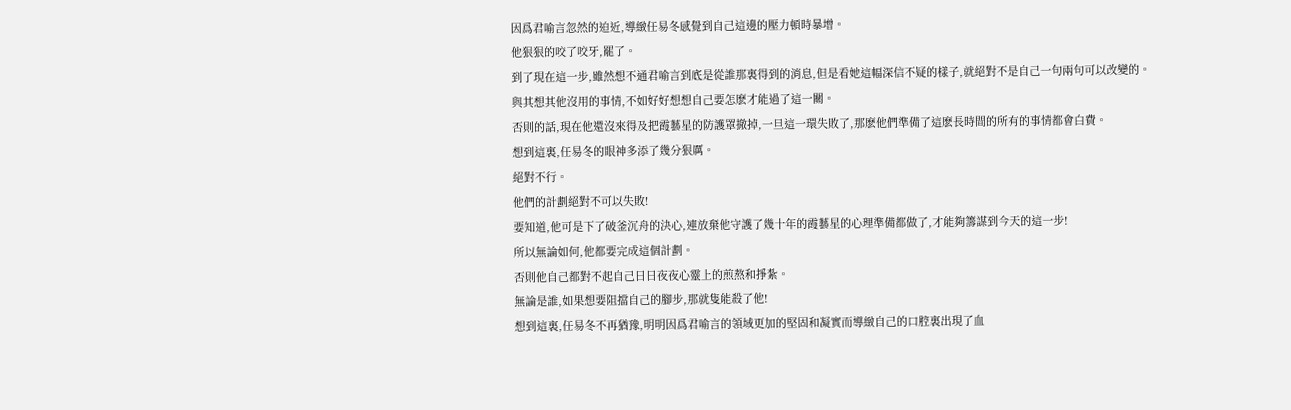因爲君喻言忽然的迫近,導緻任易冬感覺到自己這邊的壓力頓時暴增。
他狠狠的咬了咬牙,罷了。
到了現在這一步,雖然想不通君喻言到底是從誰那裏得到的消息,但是看她這幅深信不疑的樣子,就絕對不是自己一句兩句可以改變的。
與其想其他沒用的事情,不如好好想想自己要怎麽才能過了這一關。
否則的話,現在他還沒來得及把霞藝星的防護罩撤掉,一旦這一環失敗了,那麽他們準備了這麽長時間的所有的事情都會白費。
想到這裏,任易冬的眼神多添了幾分狠厲。
絕對不行。
他們的計劃絕對不可以失敗!
要知道,他可是下了破釜沉舟的決心,連放棄他守護了幾十年的霞藝星的心理準備都做了,才能夠籌謀到今天的這一步!
所以無論如何,他都要完成這個計劃。
否則他自己都對不起自己日日夜夜心靈上的煎熬和掙紮。
無論是誰,如果想要阻擋自己的腳步,那就隻能殺了他!
想到這裏,任易冬不再猶豫,明明因爲君喻言的領域更加的堅固和凝實而導緻自己的口腔裏出現了血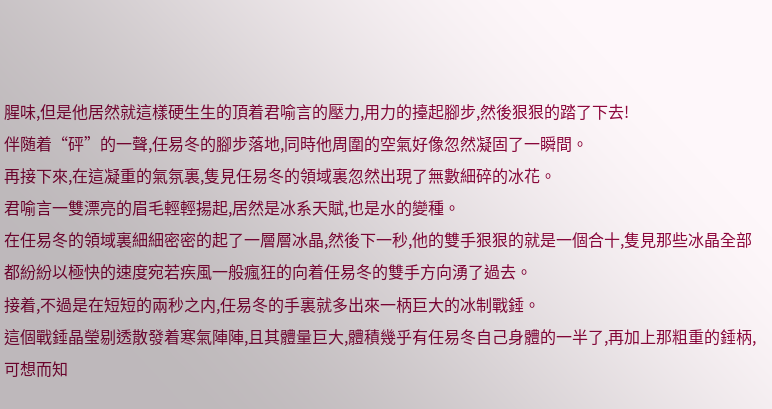腥味,但是他居然就這樣硬生生的頂着君喻言的壓力,用力的擡起腳步,然後狠狠的踏了下去!
伴随着“砰”的一聲,任易冬的腳步落地,同時他周圍的空氣好像忽然凝固了一瞬間。
再接下來,在這凝重的氣氛裏,隻見任易冬的領域裏忽然出現了無數細碎的冰花。
君喻言一雙漂亮的眉毛輕輕揚起,居然是冰系天賦,也是水的變種。
在任易冬的領域裏細細密密的起了一層層冰晶,然後下一秒,他的雙手狠狠的就是一個合十,隻見那些冰晶全部都紛紛以極快的速度宛若疾風一般瘋狂的向着任易冬的雙手方向湧了過去。
接着,不過是在短短的兩秒之内,任易冬的手裏就多出來一柄巨大的冰制戰錘。
這個戰錘晶瑩剔透散發着寒氣陣陣,且其體量巨大,體積幾乎有任易冬自己身體的一半了,再加上那粗重的錘柄,可想而知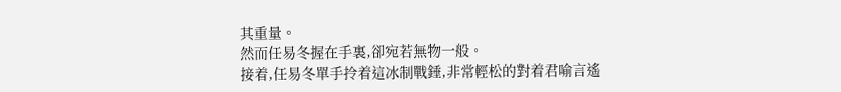其重量。
然而任易冬握在手裏,卻宛若無物一般。
接着,任易冬單手拎着這冰制戰錘,非常輕松的對着君喻言遙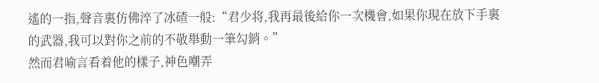遙的一指,聲音裏仿佛淬了冰碴一般:“君少将,我再最後給你一次機會,如果你現在放下手裏的武器,我可以對你之前的不敬舉動一筆勾銷。”
然而君喻言看着他的樣子,神色嘲弄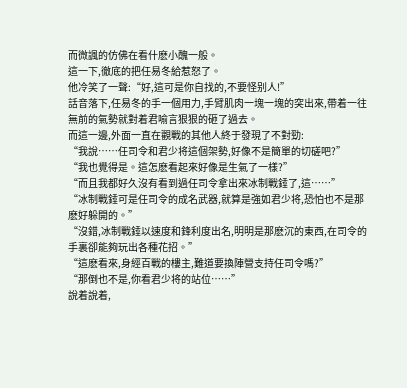而微諷的仿佛在看什麽小醜一般。
這一下,徹底的把任易冬給惹怒了。
他冷笑了一聲:“好,這可是你自找的,不要怪别人!”
話音落下,任易冬的手一個用力,手臂肌肉一塊一塊的突出來,帶着一往無前的氣勢就對着君喻言狠狠的砸了過去。
而這一邊,外面一直在觀戰的其他人終于發現了不對勁:
“我說……任司令和君少将這個架勢,好像不是簡單的切磋吧?”
“我也覺得是。這怎麽看起來好像是生氣了一樣?”
“而且我都好久沒有看到過任司令拿出來冰制戰錘了,這……”
“冰制戰錘可是任司令的成名武器,就算是強如君少将,恐怕也不是那麽好躲開的。”
“沒錯,冰制戰錘以速度和鋒利度出名,明明是那麽沉的東西,在司令的手裏卻能夠玩出各種花招。”
“這麽看來,身經百戰的樓主,難道要換陣營支持任司令嗎?”
“那倒也不是,你看君少将的站位……”
說着說着,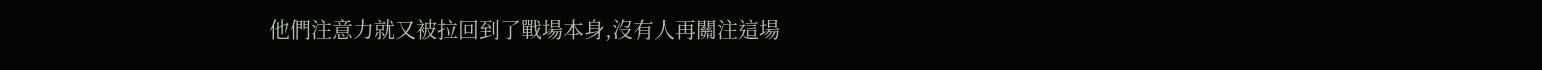他們注意力就又被拉回到了戰場本身,沒有人再關注這場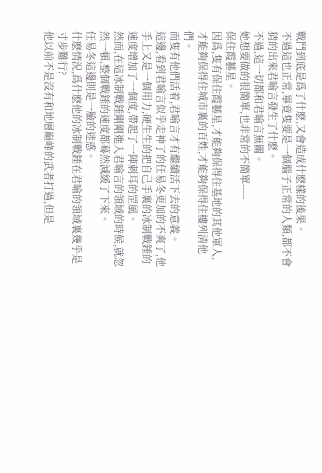戰鬥到底是爲了什麽,又會造成什麽樣的後果。
不過這也正常,畢竟隻要是一個腦子正常的人類,都不會猜的出來君喻言發生了什麽。
不過,這一切都和君喻言無關。
她想要做的很簡單,也非常的不簡單-----
保住霞藝星。
因爲,隻有保住霞藝星,才能夠保得住基地的其他軍人,才能夠保得住城市裏的百姓,才能夠保得住樓列清他們。
而隻有他們活着,君喻言才有繼續活下去的意義。
這邊,看到君喻言似乎走神了的任易冬更加的不爽了,他手上又是一個用力,硬生生的把自己手裏的冰制戰錘的速度增加了一個度,帶起了一陣刺耳的罡風。
然而,在這冰制戰錘剛剛進入君喻言的領域的時候,就忽然一頓,整個戰錘的速度都蓦然減緩了下來。
任易冬這邊則是一臉的迷惑。
什麽情況,爲什麽他的冰制戰錘在君喻的領域裏幾乎是寸步難行?
他以前不是沒有和地層巅峰的武者打過,但是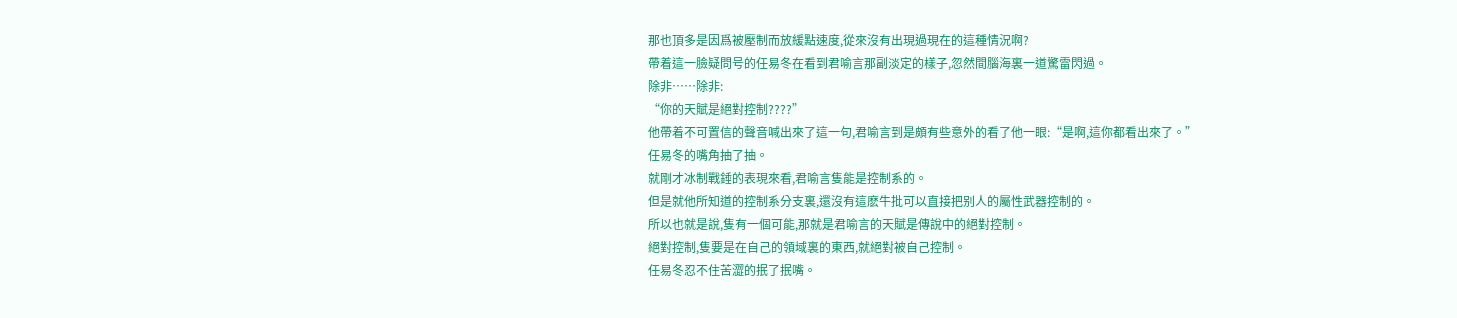那也頂多是因爲被壓制而放緩點速度,從來沒有出現過現在的這種情況啊?
帶着這一臉疑問号的任易冬在看到君喻言那副淡定的樣子,忽然間腦海裏一道驚雷閃過。
除非……除非:
“你的天賦是絕對控制????”
他帶着不可置信的聲音喊出來了這一句,君喻言到是頗有些意外的看了他一眼:“是啊,這你都看出來了。”
任易冬的嘴角抽了抽。
就剛才冰制戰錘的表現來看,君喻言隻能是控制系的。
但是就他所知道的控制系分支裏,還沒有這麽牛批可以直接把别人的屬性武器控制的。
所以也就是說,隻有一個可能,那就是君喻言的天賦是傳說中的絕對控制。
絕對控制,隻要是在自己的領域裏的東西,就絕對被自己控制。
任易冬忍不住苦澀的抿了抿嘴。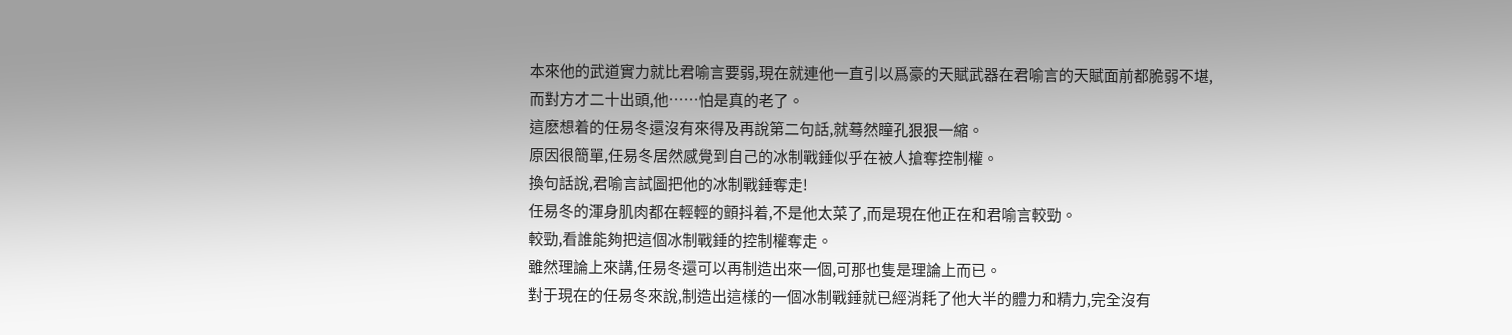本來他的武道實力就比君喻言要弱,現在就連他一直引以爲豪的天賦武器在君喻言的天賦面前都脆弱不堪,而對方才二十出頭,他……怕是真的老了。
這麽想着的任易冬還沒有來得及再說第二句話,就蓦然瞳孔狠狠一縮。
原因很簡單,任易冬居然感覺到自己的冰制戰錘似乎在被人搶奪控制權。
換句話說,君喻言試圖把他的冰制戰錘奪走!
任易冬的渾身肌肉都在輕輕的顫抖着,不是他太菜了,而是現在他正在和君喻言較勁。
較勁,看誰能夠把這個冰制戰錘的控制權奪走。
雖然理論上來講,任易冬還可以再制造出來一個,可那也隻是理論上而已。
對于現在的任易冬來說,制造出這樣的一個冰制戰錘就已經消耗了他大半的體力和精力,完全沒有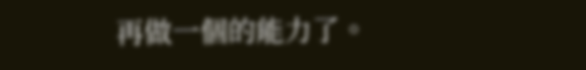再做一個的能力了。